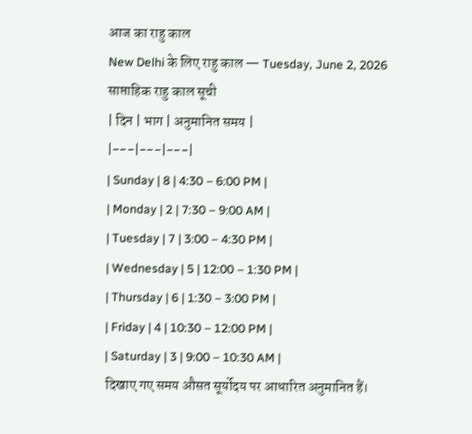आज का राहु काल
New Delhi के लिए राहु काल — Tuesday, June 2, 2026
साप्ताहिक राहु काल सूची
| दिन | भाग | अनुमानित समय |
|---|---|---|
| Sunday | 8 | 4:30 – 6:00 PM |
| Monday | 2 | 7:30 – 9:00 AM |
| Tuesday | 7 | 3:00 – 4:30 PM |
| Wednesday | 5 | 12:00 – 1:30 PM |
| Thursday | 6 | 1:30 – 3:00 PM |
| Friday | 4 | 10:30 – 12:00 PM |
| Saturday | 3 | 9:00 – 10:30 AM |
दिखाए गए समय औसत सूर्योदय पर आधारित अनुमानित हैं।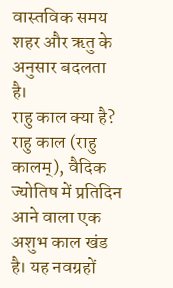वास्तविक समय शहर और ऋतु के अनुसार बदलता है।
राहु काल क्या है?
राहु काल (राहु कालम्), वैदिक ज्योतिष में प्रतिदिन आने वाला एक अशुभ काल खंड है। यह नवग्रहों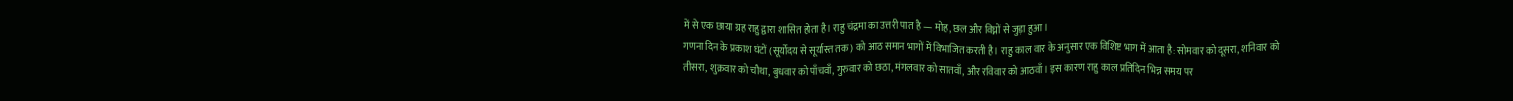में से एक छाया ग्रह राहु द्वारा शासित होता है। राहु चंद्रमा का उत्तरी पात है — मोह, छल और विघ्नों से जुड़ा हुआ।
गणना दिन के प्रकाश घंटों (सूर्योदय से सूर्यास्त तक) को आठ समान भागों में विभाजित करती है। राहु काल वार के अनुसार एक विशिष्ट भाग में आता है: सोमवार को दूसरा, शनिवार को तीसरा, शुक्रवार को चौथा, बुधवार को पाँचवाँ, गुरुवार को छठा, मंगलवार को सातवाँ, और रविवार को आठवाँ। इस कारण राहु काल प्रतिदिन भिन्न समय पर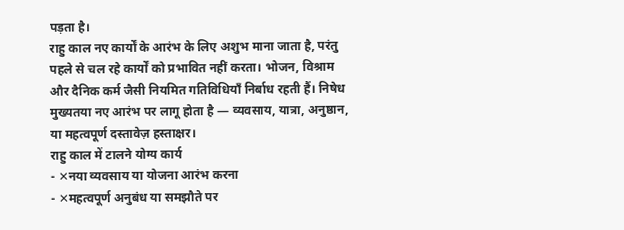पड़ता है।
राहु काल नए कार्यों के आरंभ के लिए अशुभ माना जाता है, परंतु पहले से चल रहे कार्यों को प्रभावित नहीं करता। भोजन, विश्राम और दैनिक कर्म जैसी नियमित गतिविधियाँ निर्बाध रहती हैं। निषेध मुख्यतया नए आरंभ पर लागू होता है — व्यवसाय, यात्रा, अनुष्ठान, या महत्वपूर्ण दस्तावेज़ हस्ताक्षर।
राहु काल में टालने योग्य कार्य
- ✕नया व्यवसाय या योजना आरंभ करना
- ✕महत्वपूर्ण अनुबंध या समझौते पर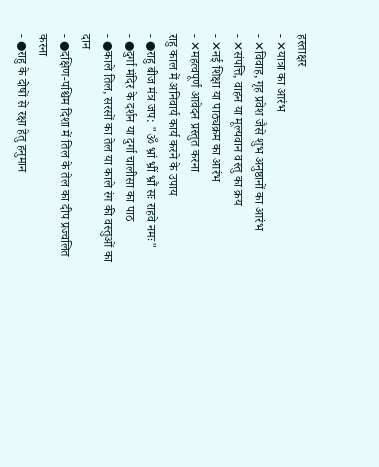हस्ताक्षर
- ✕यात्रा का आरंभ
- ✕विवाह, गृह प्रवेश जैसे शुभ अनुष्ठानों का आरंभ
- ✕संपत्ति, वाहन या मूल्यवान वस्तु का क्रय
- ✕नई शिक्षा या पाठ्यक्रम का आरंभ
- ✕महत्वपूर्ण आवेदन प्रस्तुत करना
राहु काल में अनिवार्य कार्य करने के उपाय
- ●राहु बीज मंत्र जप: "ॐ भ्रां भ्रीं भ्रौं सः राहवे नमः"
- ●दुर्गा मंदिर के दर्शन या दुर्गा चालीसा का पाठ
- ●काले तिल, सरसों का तेल या काले रंग की वस्तुओं का दान
- ●दक्षिण-पश्चिम दिशा में तिल के तेल का दीप प्रज्वलित करना
- ●राहु के दोषों से रक्षा हेतु हनुमान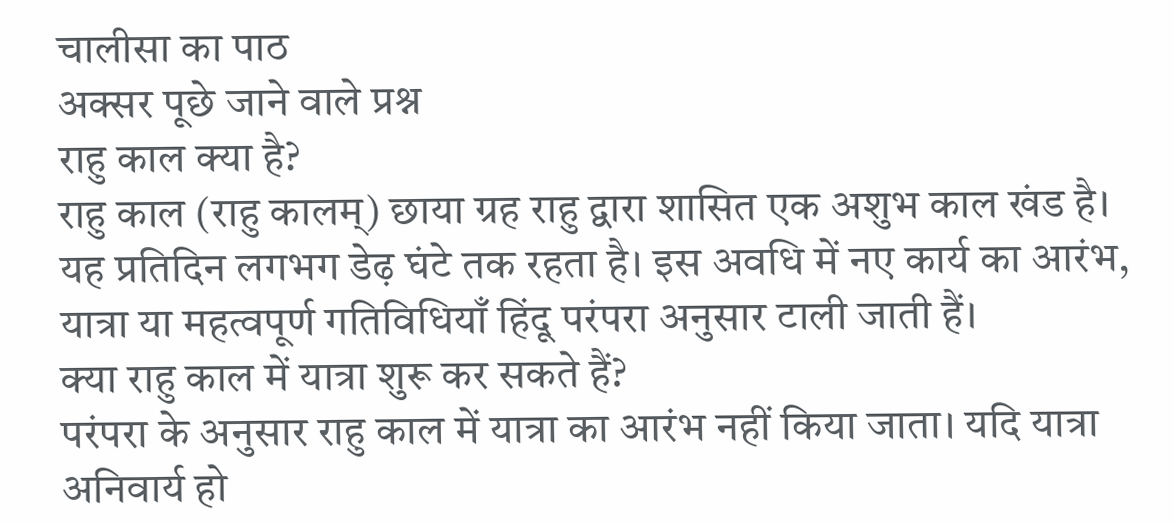चालीसा का पाठ
अक्सर पूछे जाने वाले प्रश्न
राहु काल क्या है?
राहु काल (राहु कालम्) छाया ग्रह राहु द्वारा शासित एक अशुभ काल खंड है। यह प्रतिदिन लगभग डेढ़ घंटे तक रहता है। इस अवधि में नए कार्य का आरंभ, यात्रा या महत्वपूर्ण गतिविधियाँ हिंदू परंपरा अनुसार टाली जाती हैं।
क्या राहु काल में यात्रा शुरू कर सकते हैं?
परंपरा के अनुसार राहु काल में यात्रा का आरंभ नहीं किया जाता। यदि यात्रा अनिवार्य हो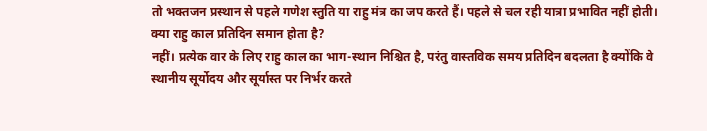तो भक्तजन प्रस्थान से पहले गणेश स्तुति या राहु मंत्र का जप करते हैं। पहले से चल रही यात्रा प्रभावित नहीं होती।
क्या राहु काल प्रतिदिन समान होता है?
नहीं। प्रत्येक वार के लिए राहु काल का भाग-स्थान निश्चित है, परंतु वास्तविक समय प्रतिदिन बदलता है क्योंकि वे स्थानीय सूर्योदय और सूर्यास्त पर निर्भर करते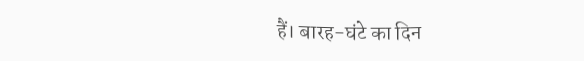हैं। बारह-घंटे का दिन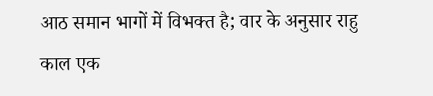आठ समान भागों में विभक्त है; वार के अनुसार राहु काल एक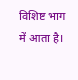विशिष्ट भाग में आता है।